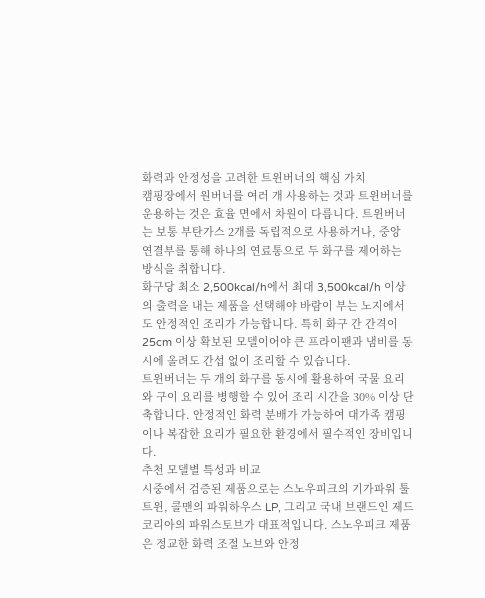화력과 안정성을 고려한 트윈버너의 핵심 가치
캠핑장에서 원버너를 여러 개 사용하는 것과 트윈버너를 운용하는 것은 효율 면에서 차원이 다릅니다. 트윈버너는 보통 부탄가스 2개를 독립적으로 사용하거나, 중앙 연결부를 통해 하나의 연료통으로 두 화구를 제어하는 방식을 취합니다.
화구당 최소 2,500kcal/h에서 최대 3,500kcal/h 이상의 출력을 내는 제품을 선택해야 바람이 부는 노지에서도 안정적인 조리가 가능합니다. 특히 화구 간 간격이 25cm 이상 확보된 모델이어야 큰 프라이팬과 냄비를 동시에 올려도 간섭 없이 조리할 수 있습니다.
트윈버너는 두 개의 화구를 동시에 활용하여 국물 요리와 구이 요리를 병행할 수 있어 조리 시간을 30% 이상 단축합니다. 안정적인 화력 분배가 가능하여 대가족 캠핑이나 복잡한 요리가 필요한 환경에서 필수적인 장비입니다.
추천 모델별 특성과 비교
시중에서 검증된 제품으로는 스노우피크의 기가파워 툴트윈, 콜맨의 파워하우스 LP, 그리고 국내 브랜드인 제드 코리아의 파워스토브가 대표적입니다. 스노우피크 제품은 정교한 화력 조절 노브와 안정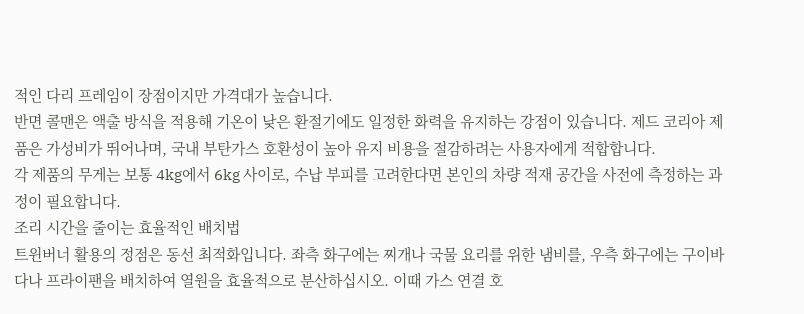적인 다리 프레임이 장점이지만 가격대가 높습니다.
반면 콜맨은 액출 방식을 적용해 기온이 낮은 환절기에도 일정한 화력을 유지하는 강점이 있습니다. 제드 코리아 제품은 가성비가 뛰어나며, 국내 부탄가스 호환성이 높아 유지 비용을 절감하려는 사용자에게 적합합니다.
각 제품의 무게는 보통 4kg에서 6kg 사이로, 수납 부피를 고려한다면 본인의 차량 적재 공간을 사전에 측정하는 과정이 필요합니다.
조리 시간을 줄이는 효율적인 배치법
트윈버너 활용의 정점은 동선 최적화입니다. 좌측 화구에는 찌개나 국물 요리를 위한 냄비를, 우측 화구에는 구이바다나 프라이팬을 배치하여 열원을 효율적으로 분산하십시오. 이때 가스 연결 호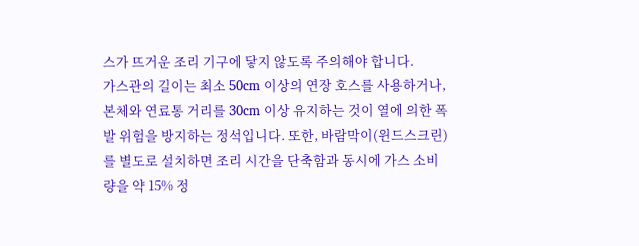스가 뜨거운 조리 기구에 닿지 않도록 주의해야 합니다.
가스관의 길이는 최소 50cm 이상의 연장 호스를 사용하거나, 본체와 연료통 거리를 30cm 이상 유지하는 것이 열에 의한 폭발 위험을 방지하는 정석입니다. 또한, 바람막이(윈드스크린)를 별도로 설치하면 조리 시간을 단축함과 동시에 가스 소비량을 약 15% 정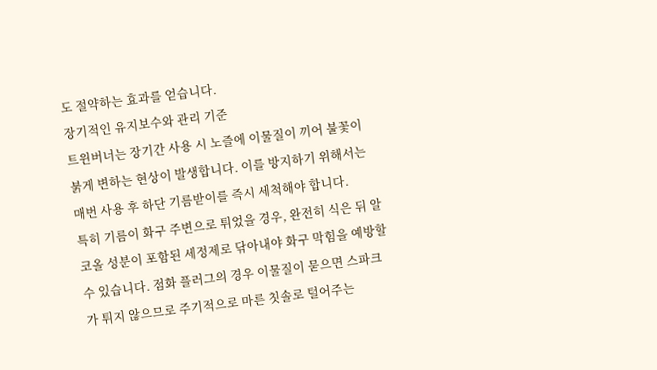도 절약하는 효과를 얻습니다.
장기적인 유지보수와 관리 기준
트윈버너는 장기간 사용 시 노즐에 이물질이 끼어 불꽃이 붉게 변하는 현상이 발생합니다. 이를 방지하기 위해서는 매번 사용 후 하단 기름받이를 즉시 세척해야 합니다.
특히 기름이 화구 주변으로 튀었을 경우, 완전히 식은 뒤 알코올 성분이 포함된 세정제로 닦아내야 화구 막힘을 예방할 수 있습니다. 점화 플러그의 경우 이물질이 묻으면 스파크가 튀지 않으므로 주기적으로 마른 칫솔로 털어주는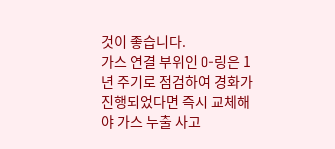것이 좋습니다.
가스 연결 부위인 O-링은 1년 주기로 점검하여 경화가 진행되었다면 즉시 교체해야 가스 누출 사고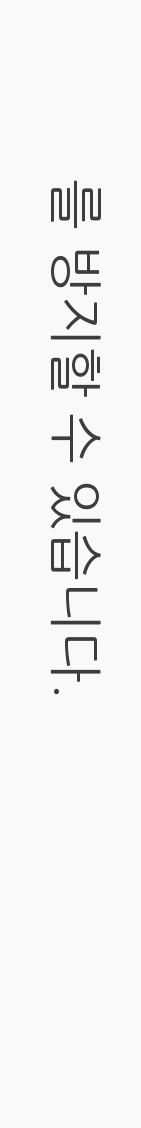를 방지할 수 있습니다.